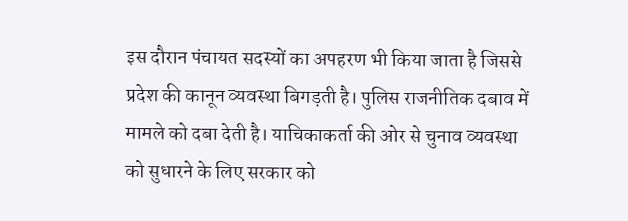इस दौरान पंचायत सदस्यों का अपहरण भी किया जाता है जिससे प्रदेश की कानून व्यवस्था बिगड़ती है। पुलिस राजनीतिक दबाव में मामले को दबा देती है। याचिकाकर्ता की ओर से चुनाव व्यवस्था को सुधारने के लिए सरकार को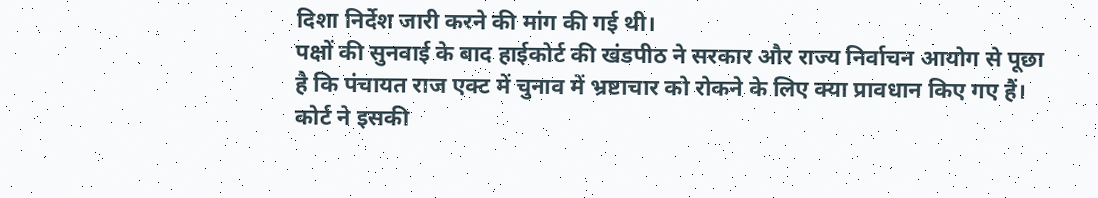दिशा निर्देश जारी करने की मांग की गई थी।
पक्षों की सुनवाई के बाद हाईकोर्ट की खंडपीठ ने सरकार और राज्य निर्वाचन आयोग से पूछा है कि पंचायत राज एक्ट में चुनाव में भ्रष्टाचार को रोकने के लिए क्या प्रावधान किए गए हैं। कोर्ट ने इसकी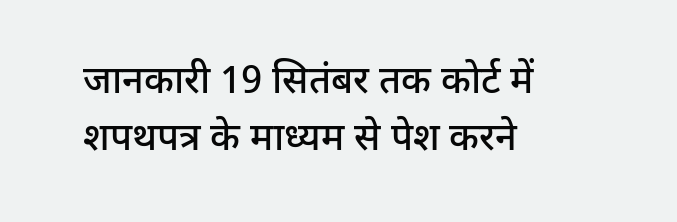जानकारी 19 सितंबर तक कोर्ट में शपथपत्र के माध्यम से पेश करने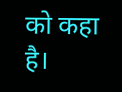को कहा है।